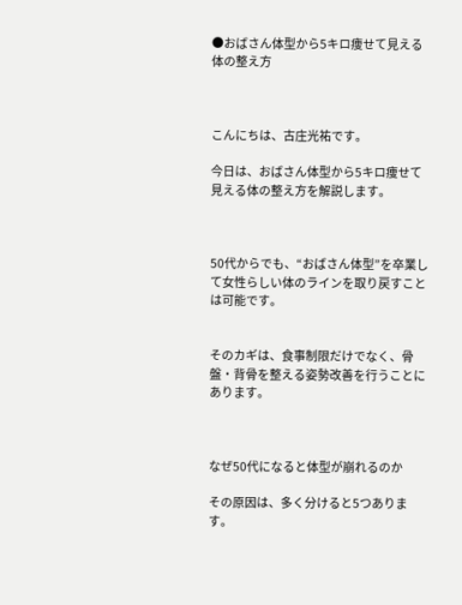●おばさん体型から5キロ痩せて見える体の整え方



こんにちは、古庄光祐です。

今日は、おばさん体型から5キロ痩せて見える体の整え方を解説します。



50代からでも、“おばさん体型”を卒業して女性らしい体のラインを取り戻すことは可能です。


そのカギは、食事制限だけでなく、骨盤・背骨を整える姿勢改善を行うことにあります。



なぜ50代になると体型が崩れるのか

その原因は、多く分けると5つあります。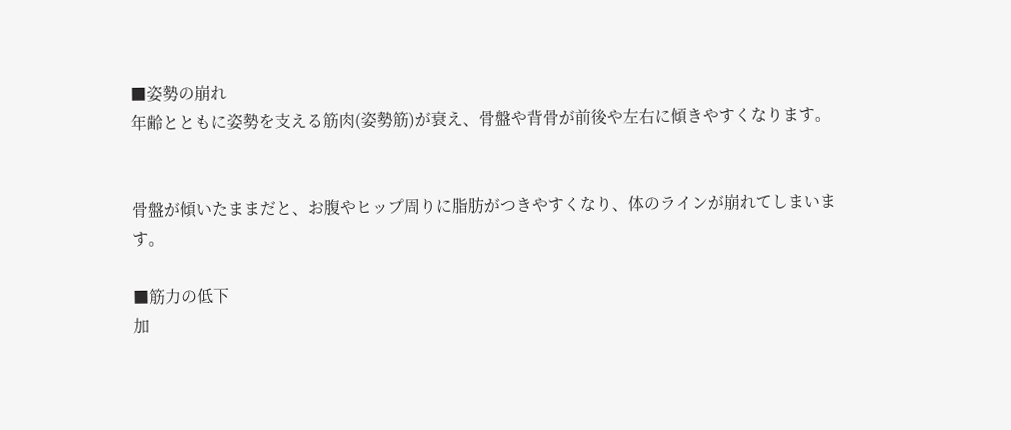■姿勢の崩れ
年齢とともに姿勢を支える筋肉(姿勢筋)が衰え、骨盤や背骨が前後や左右に傾きやすくなります。


骨盤が傾いたままだと、お腹やヒップ周りに脂肪がつきやすくなり、体のラインが崩れてしまいます。

■筋力の低下
加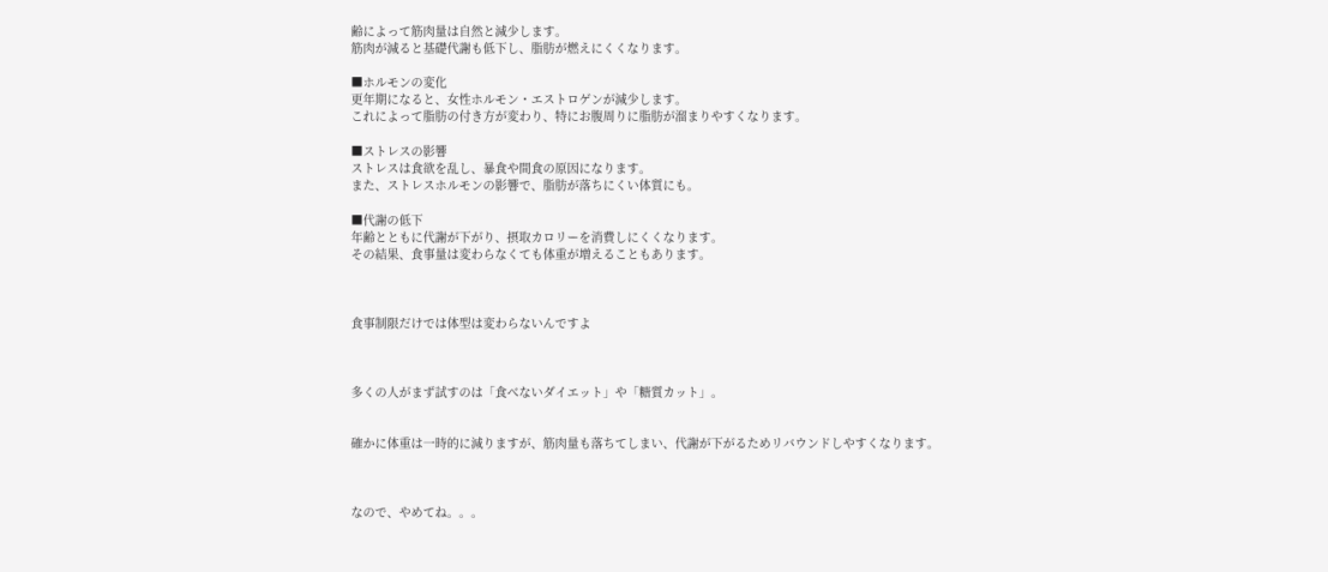齢によって筋肉量は自然と減少します。
筋肉が減ると基礎代謝も低下し、脂肪が燃えにくくなります。

■ホルモンの変化
更年期になると、女性ホルモン・エストロゲンが減少します。
これによって脂肪の付き方が変わり、特にお腹周りに脂肪が溜まりやすくなります。

■ストレスの影響
ストレスは食欲を乱し、暴食や間食の原因になります。
また、ストレスホルモンの影響で、脂肪が落ちにくい体質にも。

■代謝の低下
年齢とともに代謝が下がり、摂取カロリーを消費しにくくなります。
その結果、食事量は変わらなくても体重が増えることもあります。



食事制限だけでは体型は変わらないんですよ



多くの人がまず試すのは「食べないダイエット」や「糖質カット」。


確かに体重は一時的に減りますが、筋肉量も落ちてしまい、代謝が下がるためリバウンドしやすくなります。



なので、やめてね。。。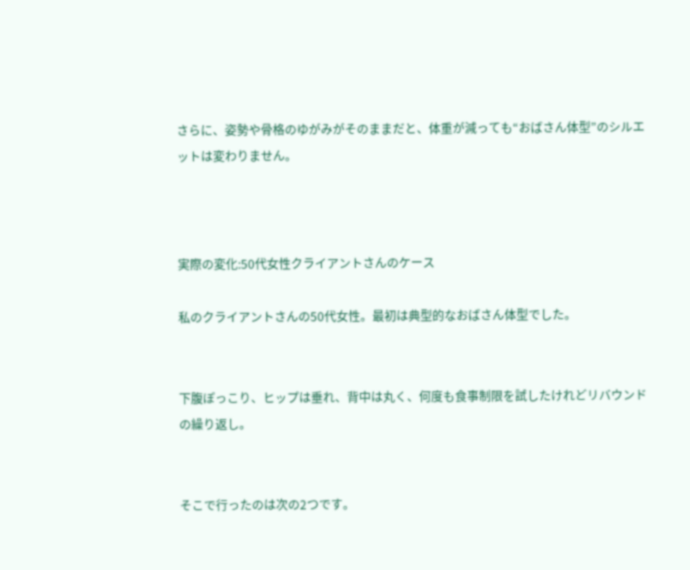さらに、姿勢や骨格のゆがみがそのままだと、体重が減っても“おばさん体型”のシルエットは変わりません。



実際の変化:50代女性クライアントさんのケース

私のクライアントさんの50代女性。最初は典型的なおばさん体型でした。


下腹ぽっこり、ヒップは垂れ、背中は丸く、何度も食事制限を試したけれどリバウンドの繰り返し。


そこで行ったのは次の2つです。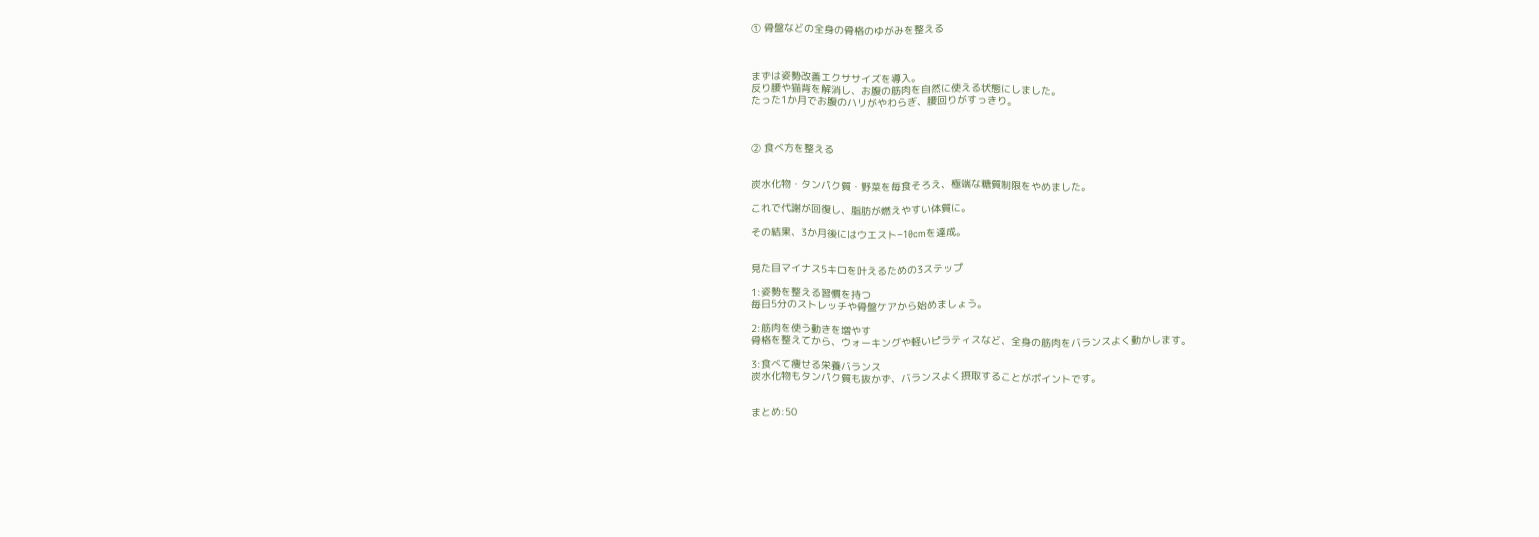① 骨盤などの全身の骨格のゆがみを整える



まずは姿勢改善エクササイズを導入。
反り腰や猫背を解消し、お腹の筋肉を自然に使える状態にしました。
たった1か月でお腹のハリがやわらぎ、腰回りがすっきり。



② 食べ方を整える


炭水化物・タンパク質・野菜を毎食そろえ、極端な糖質制限をやめました。

これで代謝が回復し、脂肪が燃えやすい体質に。

その結果、3か月後にはウエスト−10cmを達成。


見た目マイナス5キロを叶えるための3ステップ

1:姿勢を整える習慣を持つ
毎日5分のストレッチや骨盤ケアから始めましょう。

2:筋肉を使う動きを増やす
骨格を整えてから、ウォーキングや軽いピラティスなど、全身の筋肉をバランスよく動かします。

3:食べて痩せる栄養バランス
炭水化物もタンパク質も抜かず、バランスよく摂取することがポイントです。


まとめ:50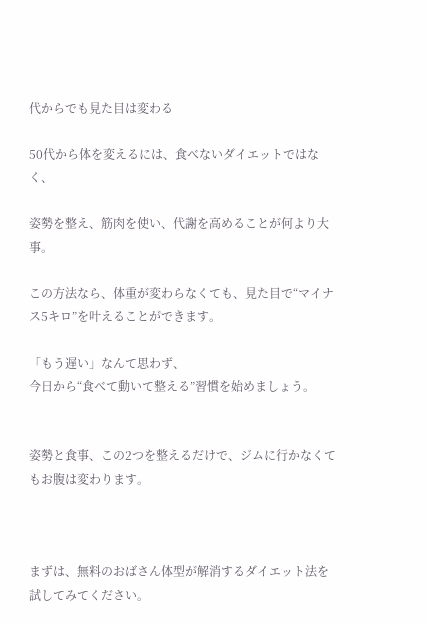代からでも見た目は変わる

50代から体を変えるには、食べないダイエットではなく、

姿勢を整え、筋肉を使い、代謝を高めることが何より大事。

この方法なら、体重が変わらなくても、見た目で“マイナス5キロ”を叶えることができます。

「もう遅い」なんて思わず、
今日から“食べて動いて整える”習慣を始めましょう。


姿勢と食事、この2つを整えるだけで、ジムに行かなくてもお腹は変わります。



まずは、無料のおばさん体型が解消するダイエット法を試してみてください。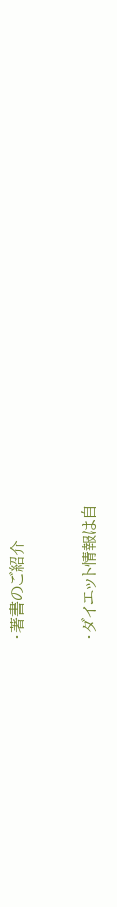・著書のご紹介


・ダイエット情報は自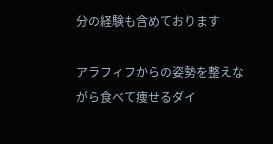分の経験も含めております

アラフィフからの姿勢を整えながら食べて痩せるダイ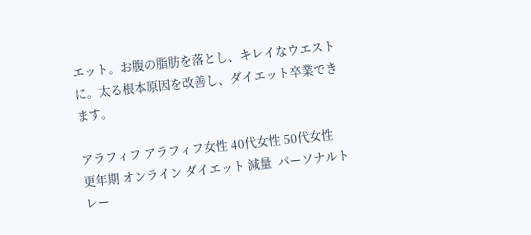エット。お腹の脂肪を落とし、キレイなウエストに。太る根本原因を改善し、ダイエット卒業できます。

アラフィフ アラフィフ女性 40代女性 50代女性 更年期 オンライン ダイエット 減量  パーソナルトレー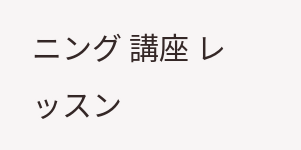ニング 講座 レッスン